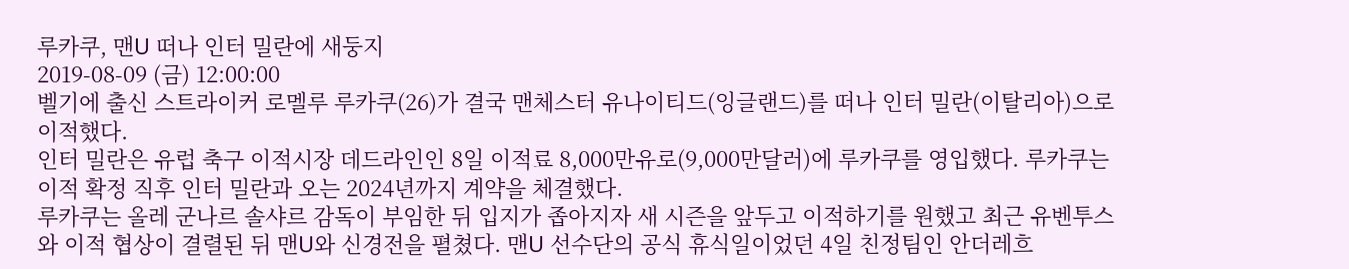루카쿠, 맨U 떠나 인터 밀란에 새둥지
2019-08-09 (금) 12:00:00
벨기에 출신 스트라이커 로멜루 루카쿠(26)가 결국 맨체스터 유나이티드(잉글랜드)를 떠나 인터 밀란(이탈리아)으로 이적했다.
인터 밀란은 유럽 축구 이적시장 데드라인인 8일 이적료 8,000만유로(9,000만달러)에 루카쿠를 영입했다. 루카쿠는 이적 확정 직후 인터 밀란과 오는 2024년까지 계약을 체결했다.
루카쿠는 올레 군나르 솔샤르 감독이 부임한 뒤 입지가 좁아지자 새 시즌을 앞두고 이적하기를 원했고 최근 유벤투스와 이적 협상이 결렬된 뒤 맨U와 신경전을 펼쳤다. 맨U 선수단의 공식 휴식일이었던 4일 친정팀인 안더레흐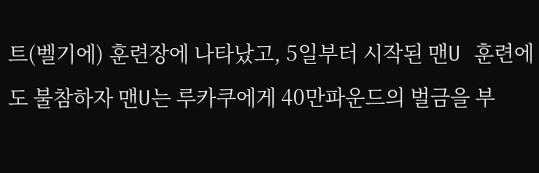트(벨기에) 훈련장에 나타났고, 5일부터 시작된 맨U 훈련에도 불참하자 맨U는 루카쿠에게 40만파운드의 벌금을 부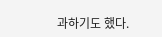과하기도 했다.